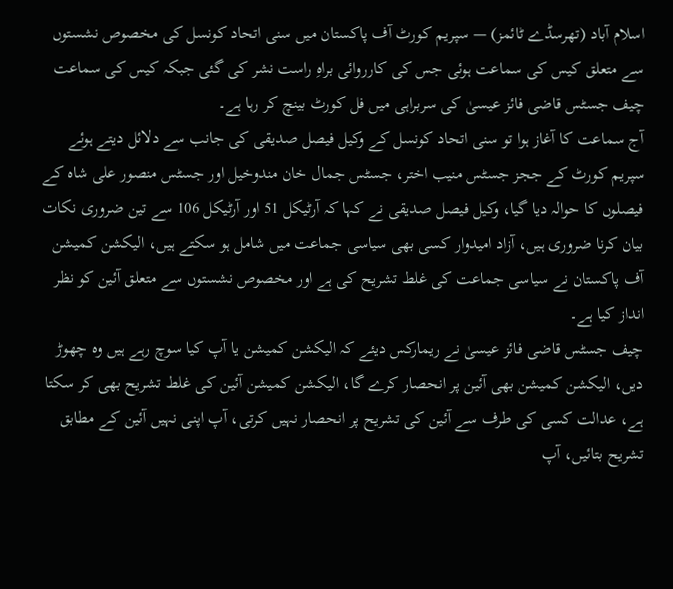اسلام آباد (تھرسڈے ٹائمز) — سپریم کورٹ آف پاکستان میں سنی اتحاد کونسل کی مخصوص نشستوں سے متعلق کیس کی سماعت ہوئی جس کی کارروائی براہِ راست نشر کی گئی جبکہ کیس کی سماعت چیف جسٹس قاضی فائز عیسیٰ کی سربراہی میں فل کورٹ بینچ کر رہا ہے۔
آج سماعت کا آغاز ہوا تو سنی اتحاد کونسل کے وکیل فیصل صدیقی کی جانب سے دلائل دیتے ہوئے سپریم کورٹ کے ججز جسٹس منیب اختر، جسٹس جمال خان مندوخیل اور جسٹس منصور علی شاہ کے فیصلوں کا حوالہ دیا گیا، وکیل فیصل صدیقی نے کہا کہ آرٹیکل 51 اور آرٹیکل 106 سے تین ضروری نکات بیان کرنا ضروری ہیں، آزاد امیدوار کسی بھی سیاسی جماعت میں شامل ہو سکتے ہیں، الیکشن کمیشن آف پاکستان نے سیاسی جماعت کی غلط تشریح کی ہے اور مخصوص نشستوں سے متعلق آئین کو نظر انداز کیا ہے۔
چیف جسٹس قاضی فائز عیسیٰ نے ریمارکس دیئے کہ الیکشن کمیشن یا آپ کیا سوچ رہے ہیں وہ چھوڑ دیں، الیکشن کمیشن بھی آئین پر انحصار کرے گا، الیکشن کمیشن آئین کی غلط تشریح بھی کر سکتا ہے، عدالت کسی کی طرف سے آئین کی تشریح پر انحصار نہیں کرتی، آپ اپنی نہیں آئین کے مطابق تشریح بتائیں، آپ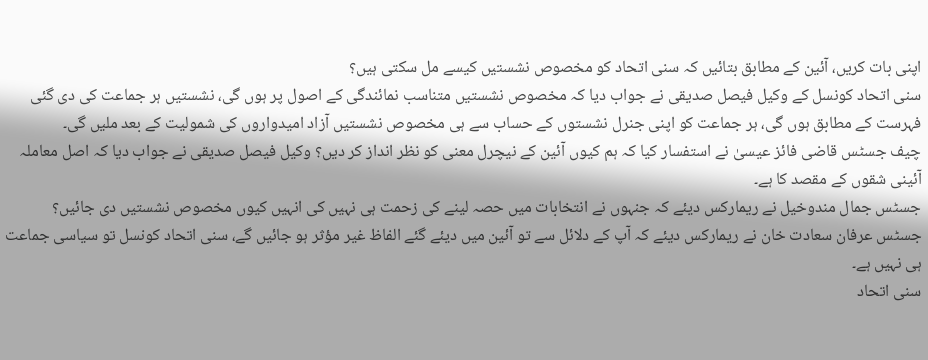اپنی بات کریں، آئین کے مطابق بتائیں کہ سنی اتحاد کو مخصوص نشستیں کیسے مل سکتی ہیں؟
سنی اتحاد کونسل کے وکیل فیصل صدیقی نے جواب دیا کہ مخصوص نشستیں متناسب نمائندگی کے اصول پر ہوں گی، نشستیں ہر جماعت کی دی گئی فہرست کے مطابق ہوں گی، ہر جماعت کو اپنی جنرل نشستوں کے حساب سے ہی مخصوص نشستیں آزاد امیدواروں کی شمولیت کے بعد ملیں گی۔
چیف جسٹس قاضی فائز عیسیٰ نے استفسار کیا کہ ہم کیوں آئین کے نیچرل معنی کو نظر انداز کر دیں؟ وکیل فیصل صدیقی نے جواب دیا کہ اصل معاملہ آئینی شقوں کے مقصد کا ہے۔
جسٹس جمال مندوخیل نے ریمارکس دیئے کہ جنہوں نے انتخابات میں حصہ لینے کی زحمت ہی نہیں کی انہیں کیوں مخصوص نشستیں دی جائیں؟
جسٹس عرفان سعادت خان نے ریمارکس دیئے کہ آپ کے دلائل سے تو آئین میں دیئے گئے الفاظ غیر مؤثر ہو جائیں گے، سنی اتحاد کونسل تو سیاسی جماعت ہی نہیں ہے۔
سنی اتحاد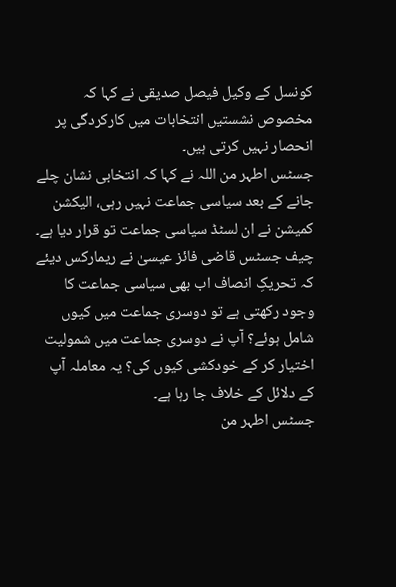کونسل کے وکیل فیصل صدیقی نے کہا کہ مخصوص نشستیں انتخابات میں کارکردگی پر انحصار نہیں کرتی ہیں۔
جسٹس اطہر من اللہ نے کہا کہ انتخابی نشان چلے جانے کے بعد سیاسی جماعت نہیں رہی، الیکشن کمیشن نے ان لسٹڈ سیاسی جماعت تو قرار دیا ہے۔
چیف جسٹس قاضی فائز عیسیٰ نے ریمارکس دیئے کہ تحریکِ انصاف اب بھی سیاسی جماعت کا وجود رکھتی ہے تو دوسری جماعت میں کیوں شامل ہوئے؟ آپ نے دوسری جماعت میں شمولیت اختیار کر کے خودکشی کیوں کی؟ یہ معاملہ آپ کے دلائل کے خلاف جا رہا ہے۔
جسٹس اطہر من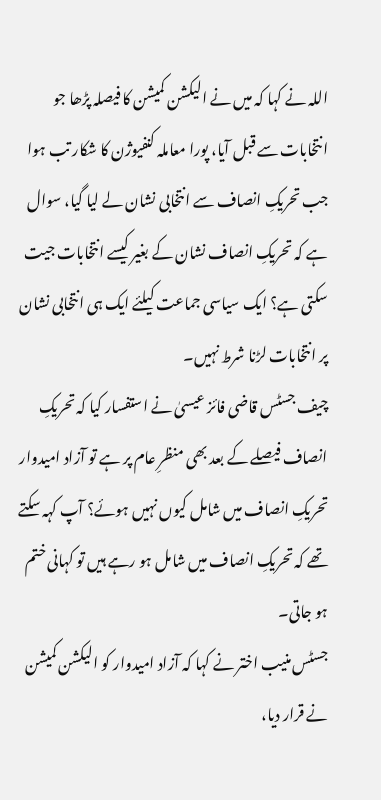اللہ نے کہا کہ میں نے الیکشن کمیشن کا فیصلہ پڑھا جو انتخابات سے قبل آیا، پورا معاملہ کنفیوژن کا شکار تب ہوا جب تحریکِ انصاف سے انتخابی نشان لے لیا گیا، سوال ہے کہ تحریکِ انصاف نشان کے بغیر کیسے انتخابات جیت سکتی ہے؟ ایک سیاسی جماعت کیلئے ایک ہی انتخابی نشان پر انتخابات لڑنا شرط نہیں۔
چیف جسٹس قاضی فائز عیسیٰ نے استفسار کیا کہ تحریکِ انصاف فیصلے کے بعد بھی منظرِ عام پر ہے تو آزاد امیدوار تحریکِ انصاف میں شامل کیوں نہیں ہوئے؟ آپ کہہ سکتے تھے کہ تحریکِ انصاف میں شامل ہو رہے ہیں تو کہانی ختم ہو جاتی۔
جسٹس منیب اختر نے کہا کہ آزاد امیدوار کو الیکشن کمیشن نے قرار دیا،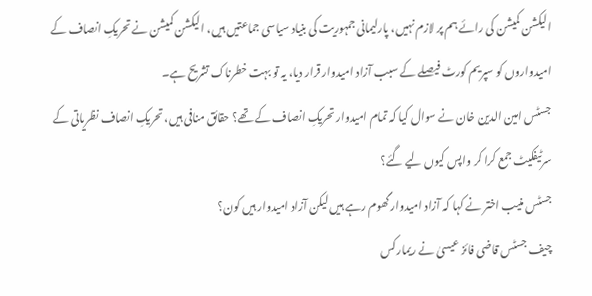الیکشن کمیشن کی رائے ہم پر لازم نہیں، پارلیمانی جمہوریت کی بنیاد سیاسی جماعتیں ہیں، الیکشن کمیشن نے تحریکِ انصاف کے امیدواروں کو سپریم کورٹ فیصلے کے سبب آزاد امیدوار قرار دیا، یہ تو بہت خطرناک تشریح ہے۔
جسٹس امین الدین خان نے سوال کیا کہ تمام امیدوار تحریکِ انصاف کے تھے؟ حقائق منافی ہیں، تحریکِ انصاف نظریاتی کے سرٹیفکیٹ جمع کرا کر واپس کیوں لیے گئے؟
جسٹس منیب اختر نے کہا کہ آزاد امیدوار گھوم رہے ہیں لیکن آزاد امیدوار ہیں کون؟
چیف جسٹس قاضی فائز عیسیٰ نے ریمارکس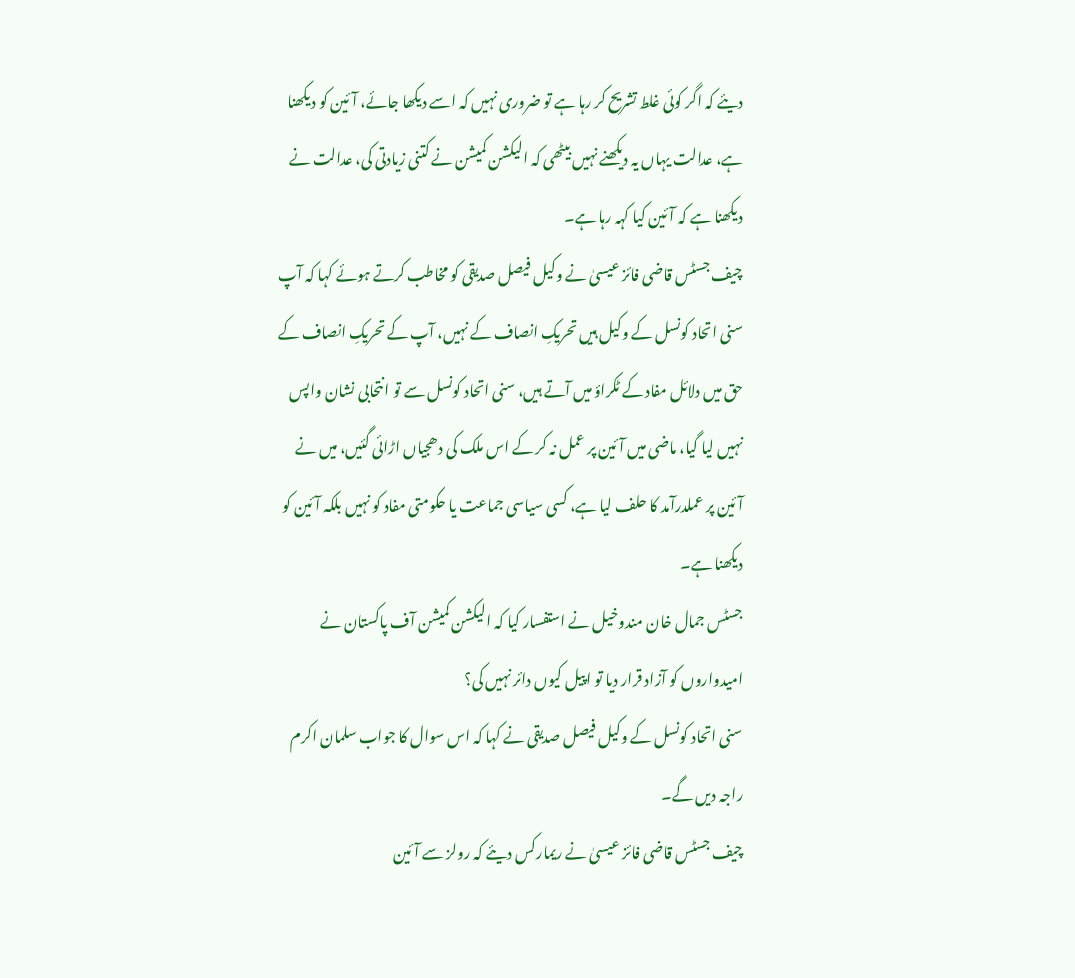دیئے کہ اگر کوئی غلط تشریح کر رہا ہے تو ضروری نہیں کہ اسے دیکھا جائے، آئین کو دیکھنا ہے، عدالت یہاں یہ دیکھنے نہیں بیٹھی کہ الیکشن کمیشن نے کتنی زیادتی کی، عدالت نے دیکھنا ہے کہ آئین کیا کہہ رہا ہے۔
چیف جسٹس قاضی فائز عیسیٰ نے وکیل فیصل صدیقی کو مخاطب کرتے ہوئے کہا کہ آپ سنی اتحاد کونسل کے وکیل ہیں تحریکِ انصاف کے نہیں، آپ کے تحریکِ انصاف کے حق میں دلائل مفاد کے ٹکراؤ میں آتے ہیں، سنی اتحاد کونسل سے تو انتحابی نشان واپس نہیں لیا گیا، ماضی میں آئین پر عمل نہ کر کے اس ملک کی دھجیاں اڑائی گئیں، میں نے آئین پر عملدرآمد کا حلف لیا ہے، کسی سیاسی جماعت یا حکومتی مفاد کو نہیں بلکہ آئین کو دیکھنا ہے۔
جسٹس جمال خان مندوخیل نے استفسار کیا کہ الیکشن کمیشن آف پاکستان نے امیدواروں کو آزاد قرار دیا تو اپیل کیوں دائر نہیں کی؟
سنی اتحاد کونسل کے وکیل فیصل صدیقی نے کہا کہ اس سوال کا جواب سلمان اکرم راجہ دیں گے۔
چیف جسٹس قاضی فائز عیسیٰ نے ریمارکس دیئے کہ رولز سے آئین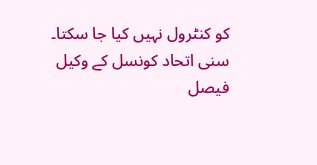کو کنٹرول نہیں کیا جا سکتا۔
سنی اتحاد کونسل کے وکیل فیصل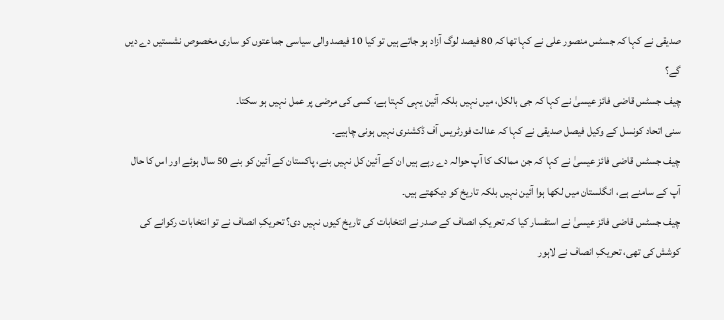صدیقی نے کہا کہ جسٹس منصور علی نے کہا تھا کہ 80 فیصد لوگ آزاد ہو جاتے ہیں تو کیا 10 فیصد والی سیاسی جماعتوں کو ساری مخصوص نشستیں دے دیں گے؟
چیف جسٹس قاضی فائز عیسیٰ نے کہا کہ جی بالکل، میں نہیں بلکہ آئین یہی کہتا ہے، کسی کی مرضی پر عمل نہیں ہو سکتا۔
سنی اتحاد کونسل کے وکیل فیصل صدیقی نے کہا کہ عدالت فورٹریس آف ڈکشنری نہیں ہونی چاہیے۔
چیف جسٹس قاضی فائز عیسیٰ نے کہا کہ جن ممالک کا آپ حوالہ دے رہے ہیں ان کے آئین کل نہیں بنے، پاکستان کے آئین کو بنے 50 سال ہوئے اور اس کا حال آپ کے سامنے ہے، انگلستان میں لکھا ہوا آئین نہیں بلکہ تاریخ کو دیکھتے ہیں۔
چیف جسٹس قاضی فائز عیسیٰ نے استفسار کیا کہ تحریکِ انصاف کے صدر نے انتخابات کی تاریخ کیوں نہیں دی؟ تحریکِ انصاف نے تو انتخابات رکوانے کی کوشش کی تھی، تحریکِ انصاف نے لاہور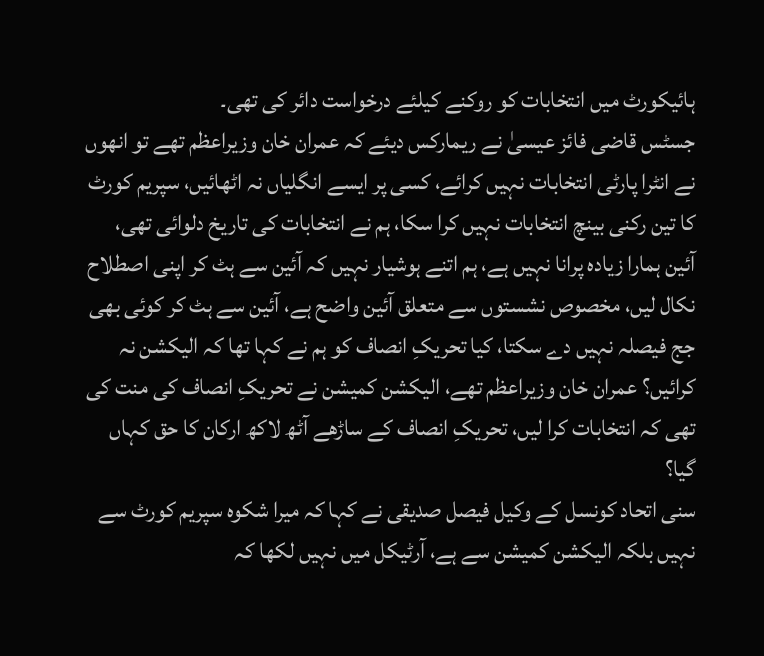ہائیکورٹ میں انتخابات کو روکنے کیلئے درخواست دائر کی تھی۔
جسٹس قاضی فائز عیسیٰ نے ریمارکس دیئے کہ عمران خان وزیراعظم تھے تو انھوں نے انٹرا پارٹی انتخابات نہیں کرائے، کسی پر ایسے انگلیاں نہ اٹھائیں، سپریم کورٹ کا تین رکنی بینچ انتخابات نہیں کرا سکا، ہم نے انتخابات کی تاریخ دلوائی تھی، آئین ہمارا زیادہ پرانا نہیں ہے، ہم اتنے ہوشیار نہیں کہ آئین سے ہٹ کر اپنی اصطلاح نکال لیں، مخصوص نشستوں سے متعلق آئین واضح ہے، آئین سے ہٹ کر کوئی بھی جج فیصلہ نہیں دے سکتا، کیا تحریکِ انصاف کو ہم نے کہا تھا کہ الیکشن نہ کرائیں؟ عمران خان وزیراعظم تھے، الیکشن کمیشن نے تحریکِ انصاف کی منت کی تھی کہ انتخابات کرا لیں، تحریکِ انصاف کے ساڑھے آٹھ لاکھ ارکان کا حق کہاں گیا؟
سنی اتحاد کونسل کے وکیل فیصل صدیقی نے کہا کہ میرا شکوہ سپریم کورٹ سے نہیں بلکہ الیکشن کمیشن سے ہے، آرٹیکل میں نہیں لکھا کہ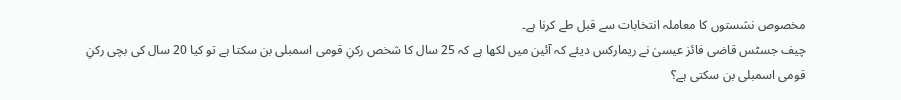مخصوص نشستوں کا معاملہ انتخابات سے قبل طے کرنا ہے۔
چیف جسٹس قاضی فائز عیسیٰ نے ریمارکس دیئے کہ آئین میں لکھا ہے کہ 25 سال کا شخص رکنِ قومی اسمبلی بن سکتا ہے تو کیا 20 سال کی بچی رکنِ قومی اسمبلی بن سکتی ہے؟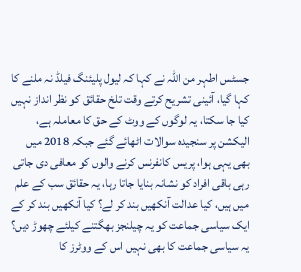جسٹس اطہر من اللہ نے کہا کہ لیول پلیئنگ فیلڈ نہ ملنے کا کہا گیا، آئینی تشریح کرتے وقت تلخ حقائق کو نظر انداز نہیں کیا جا سکتا، یہ لوگوں کے ووٹ کے حق کا معاملہ ہے، الیکشن پر سنجیدہ سوالات اٹھائے گئے جبکہ 2018 میں بھی یہی ہوا، پریس کانفرنس کرنے والوں کو معافی دی جاتی رہی باقی افراد کو نشانہ بنایا جاتا رہا، یہ حقائق سب کے علم میں ہیں، کیا عدالت آنکھیں بند کر لے؟ کیا آنکھیں بند کر کے ایک سیاسی جماعت کو یہ چیلنجز بھگتنے کیلئے چھوڑ دیں؟ یہ سیاسی جماعت کا بھی نہیں اس کے ووٹرز کا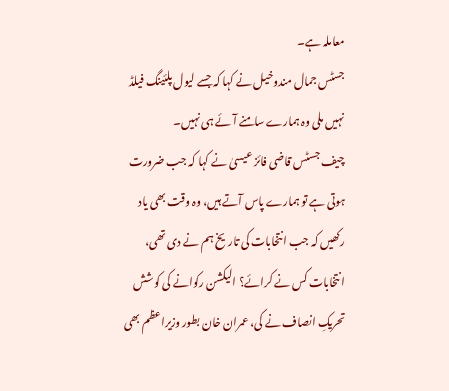معاملہ ہے۔
جسٹس جمال مندوخیل نے کہا کہ جسے لیول پلئینگ فیلڈ نہیں ملی وہ ہمارے سامنے آئے ہی نہیں۔
چیف جسٹس قاضی فائز عیسیٰ نے کہا کہ جب ضرورت ہوتی ہے تو ہمارے پاس آتے ہیں، وہ وقت بھی یاد رکھیں کہ جب انتخابات کی تاریخ ہم نے دی تھی، انتخابات کس نے کرائے؟ الیکشن رکوانے کی کوشش تحریکِ انصاف نے کی، عمران خان بطور وزیراعظم بھی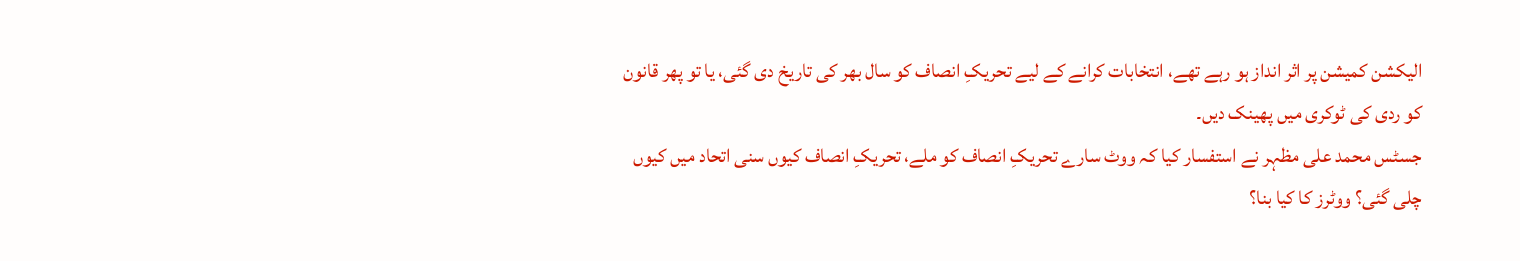الیکشن کمیشن پر اثر انداز ہو رہے تھے، انتخابات کرانے کے لیے تحریکِ انصاف کو سال بھر کی تاریخ دی گئی، یا تو پھر قانون کو ردی کی ٹوکری میں پھینک دیں۔
جسٹس محمد علی مظہر نے استفسار کیا کہ ووٹ سارے تحریکِ انصاف کو ملے، تحریکِ انصاف کیوں سنی اتحاد میں کیوں چلی گئی؟ ووٹرز کا کیا بنا؟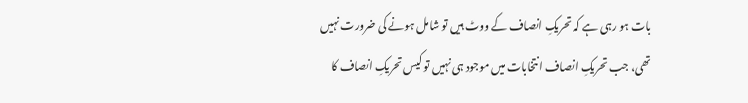بات ہو رہی ہے کہ تحریکِ انصاف کے ووٹ ہیں تو شامل ہونے کی ضرورت نہیں تھی، جب تحریکِ انصاف انتخابات میں موجود ہی نہیں تو کیس تحریکِ انصاف کا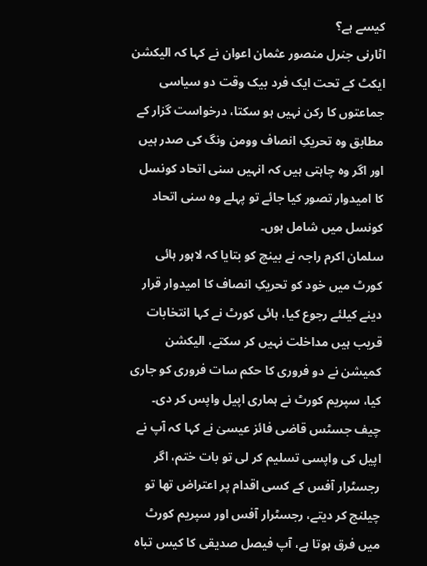کیسے ہے؟
اٹارنی جنرل منصور عثمان اعوان نے کہا کہ الیکشن ایکٹ کے تحت ایک فرد بیک وقت دو سیاسی جماعتوں کا رکن نہیں ہو سکتا، درخواست گزار کے مطابق وہ تحریکِ انصاف وومن ونگ کی صدر ہیں اور اگر وہ چاہتی ہیں کہ انہیں سنی اتحاد کونسل کا امیدوار تصور کیا جائے تو پہلے وہ سنی اتحاد کونسل میں شامل ہوں۔
سلمان اکرم راجہ نے بینچ کو بتایا کہ لاہور ہائی کورٹ میں خود کو تحریکِ انصاف کا امیدوار قرار دینے کیلئے رجوع کیا، ہائی کورٹ نے کہا انتخابات قریب ہیں مداخلت نہیں کر سکتے، الیکشن کمیشن نے دو فروری کا حکم سات فروری کو جاری کیا، سپریم کورٹ نے ہماری اپیل واپس کر دی۔
چیف جسٹس قاضی فائز عیسیٰ نے کہا کہ آپ نے اپیل کی واپسی تسلیم کر لی تو بات ختم، اگر رجسٹرار آفس کے کسی اقدام پر اعتراض تھا تو چیلنج کر دیتے، رجسٹرار آفس اور سپریم کورٹ میں فرق ہوتا ہے، آپ فیصل صدیقی کا کیس تباہ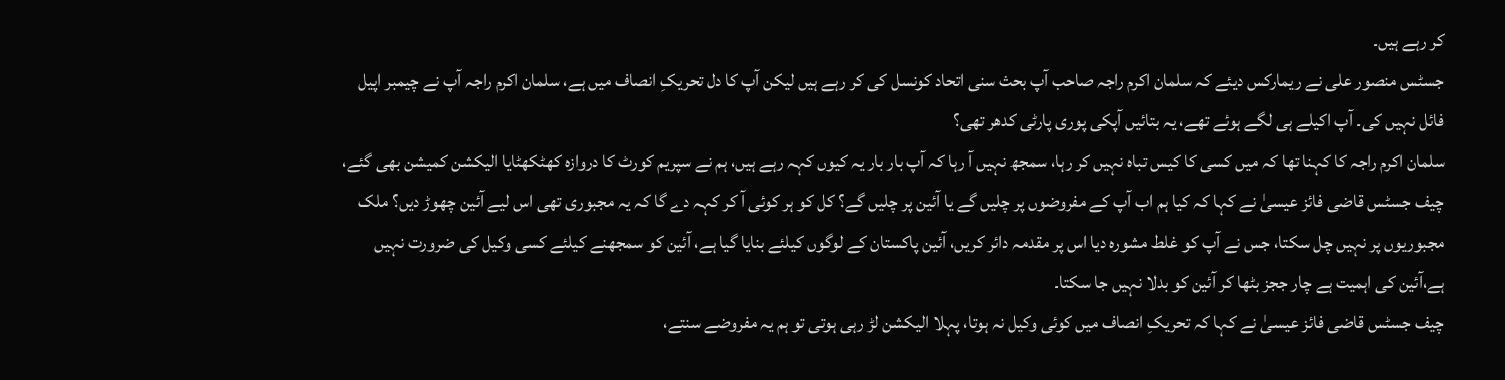کر رہے ہیں۔
جسٹس منصور علی نے ریمارکس دیئے کہ سلمان اکرم راجہ صاحب آپ بحث سنی اتحاد کونسل کی کر رہے ہیں لیکن آپ کا دل تحریکِ انصاف میں ہے، سلمان اکرم راجہ آپ نے چیمبر اپیل فائل نہیں کی۔ آپ اکیلے ہی لگے ہوئے تھے، یہ بتائیں آپکی پوری پارٹی کدھر تھی؟
سلمان اکرم راجہ کا کہنا تھا کہ میں کسی کا کیس تباہ نہیں کر رہا، سمجھ نہیں آ رہا کہ آپ بار بار یہ کیوں کہہ رہے ہیں، ہم نے سپریم کورٹ کا دروازہ کھٹکھٹایا الیکشن کمیشن بھی گئے،
چیف جسٹس قاضی فائز عیسیٰ نے کہا کہ کیا ہم اب آپ کے مفروضوں پر چلیں گے یا آئین پر چلیں گے؟ کل کو ہر کوئی آ کر کہہ دے گا کہ یہ مجبوری تھی اس لیے آئین چھوڑ دیں؟ ملک مجبوریوں پر نہیں چل سکتا، جس نے آپ کو غلط مشورہ دیا اس پر مقدمہ دائر کریں، آئین پاکستان کے لوگوں کیلئے بنایا گیا ہے، آئین کو سمجھنے کیلئے کسی وکیل کی ضرورت نہیں ہے،آئین کی اہمیت ہے چار ججز بٹھا کر آئین کو بدلا نہیں جا سکتا۔
چیف جسٹس قاضی فائز عیسیٰ نے کہا کہ تحریکِ انصاف میں کوئی وکیل نہ ہوتا، پہلا الیکشن لڑ رہی ہوتی تو ہم یہ مفروضے سنتے،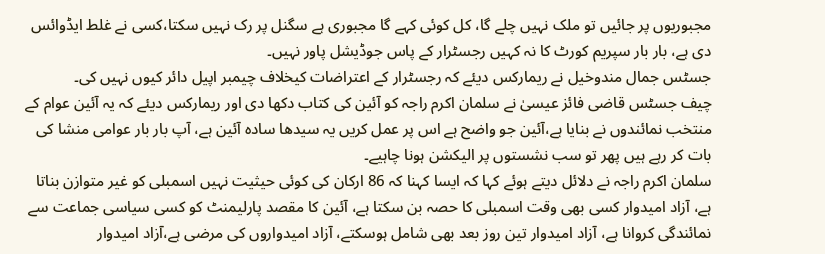مجبوریوں پر جائیں تو ملک نہیں چلے گا، کل کوئی کہے گا مجبوری ہے سگنل پر رک نہیں سکتا،کسی نے غلط ایڈوائس دی ہے، بار بار سپریم کورٹ کا نہ کہیں رجسٹرار کے پاس جوڈیشل پاور نہیں۔
جسٹس جمال مندوخیل نے ریمارکس دیئے کہ رجسٹرار کے اعتراضات کیخلاف چیمبر اپیل دائر کیوں نہیں کی۔
چیف جسٹس قاضی فائز عیسیٰ نے سلمان اکرم راجہ کو آئین کی کتاب دکھا دی اور ریمارکس دیئے کہ یہ آئین عوام کے منتخب نمائندوں نے بنایا ہے،آئین جو واضح ہے اس پر عمل کریں یہ سیدھا سادہ آئین ہے، آپ بار بار عوامی منشا کی بات کر رہے ہیں پھر تو سب نشستوں پر الیکشن ہونا چاہیے۔
سلمان اکرم راجہ نے دلائل دیتے ہوئے کہا کہ ایسا کہنا کہ 86 ارکان کی کوئی حیثیت نہیں اسمبلی کو غیر متوازن بناتا ہے، آزاد امیدوار کسی بھی وقت اسمبلی کا حصہ بن سکتا ہے، آئین کا مقصد پارلیمنٹ کو کسی سیاسی جماعت سے نمائندگی کروانا ہے، آزاد امیدوار تین روز بعد بھی شامل ہوسکتے، آزاد امیدواروں کی مرضی ہے،آزاد امیدوار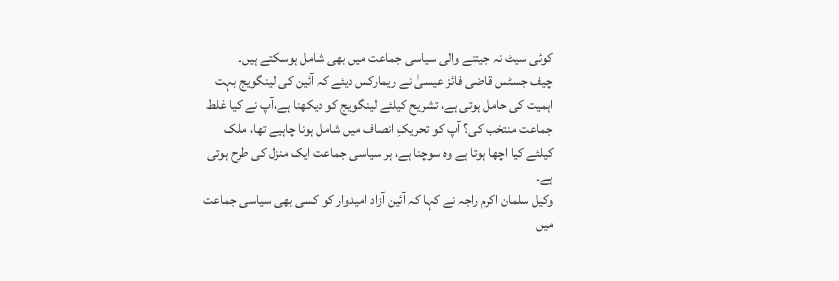کوئی سیٹ نہ جیتنے والی سیاسی جماعت میں بھی شامل ہوسکتے ہیں۔
چیف جسٹس قاضی فائز عیسیٰ نے ریمارکس دیئے کہ آئین کی لینگویج بہت اہمیت کی حامل ہوتی ہے، تشریح کیلئے لینگویج کو دیکھنا ہے،آپ نے کیا غلط جماعت منتخب کی؟ آپ کو تحریکِ انصاف میں شامل ہونا چاہیے تھا، ملک کیلئے کیا اچھا ہوتا ہے وہ سوچنا ہے، ہر سیاسی جماعت ایک منزل کی طرح ہوتی ہے۔
وکیل سلمان اکرم راجہ نے کہا کہ آئین آزاد امیدوار کو کسی بھی سیاسی جماعت میں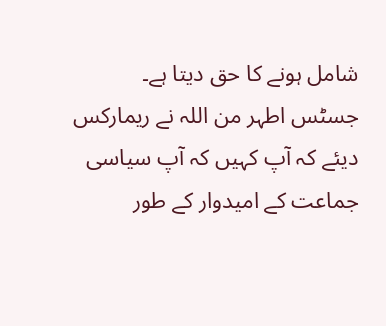شامل ہونے کا حق دیتا ہے۔
جسٹس اطہر من اللہ نے ریمارکس دیئے کہ آپ کہیں کہ آپ سیاسی جماعت کے امیدوار کے طور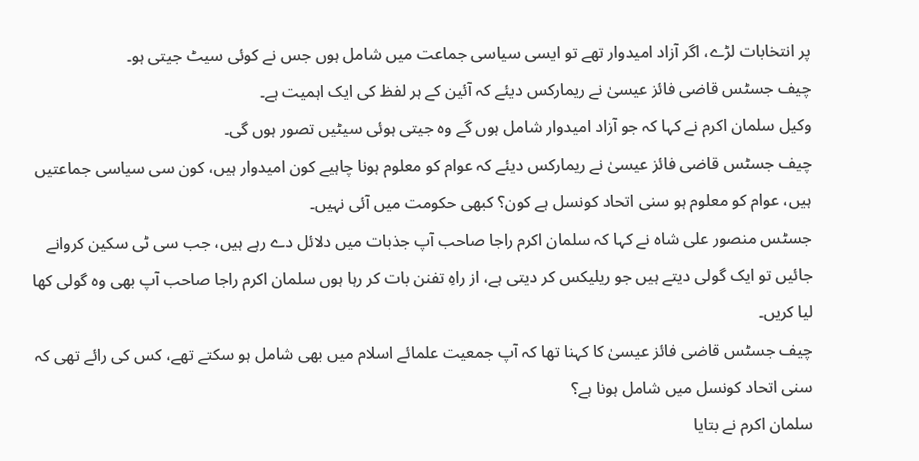پر انتخابات لڑے، اگر آزاد امیدوار تھے تو ایسی سیاسی جماعت میں شامل ہوں جس نے کوئی سیٹ جیتی ہو۔
چیف جسٹس قاضی فائز عیسیٰ نے ریمارکس دیئے کہ آئین کے ہر لفظ کی ایک اہمیت ہے۔
وکیل سلمان اکرم نے کہا کہ جو آزاد امیدوار شامل ہوں گے وہ جیتی ہوئی سیٹیں تصور ہوں گی۔
چیف جسٹس قاضی فائز عیسیٰ نے ریمارکس دیئے کہ عوام کو معلوم ہونا چاہیے کون امیدوار ہیں، کون سی سیاسی جماعتیں ہیں، عوام کو معلوم ہو سنی اتحاد کونسل ہے کون؟ کبھی حکومت میں آئی نہیں۔
جسٹس منصور علی شاہ نے کہا کہ سلمان اکرم راجا صاحب آپ جذبات میں دلائل دے رہے ہیں، جب سی ٹی سکین کروانے جائیں تو ایک گولی دیتے ہیں جو ریلیکس کر دیتی ہے، از راہِ تفنن بات کر رہا ہوں سلمان اکرم راجا صاحب آپ بھی وہ گولی کھا لیا کریں۔
چیف جسٹس قاضی فائز عیسیٰ کا کہنا تھا کہ آپ جمعیت علمائے اسلام میں بھی شامل ہو سکتے تھے، کس کی رائے تھی کہ سنی اتحاد کونسل میں شامل ہونا ہے؟
سلمان اکرم نے بتایا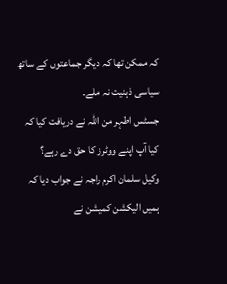کہ ممکن تھا کہ دیگر جماعتوں کے ساتھ سیاسی ذہنیت نہ ملے۔
جسٹس اطہر من اللہ نے دریافت کیا کہ کیا آپ اپنے ووٹرز کا حق دے رہے؟
وکیل سلمان اکرم راجہ نے جواب دیا کہ ہمیں الیکشن کمیشن نے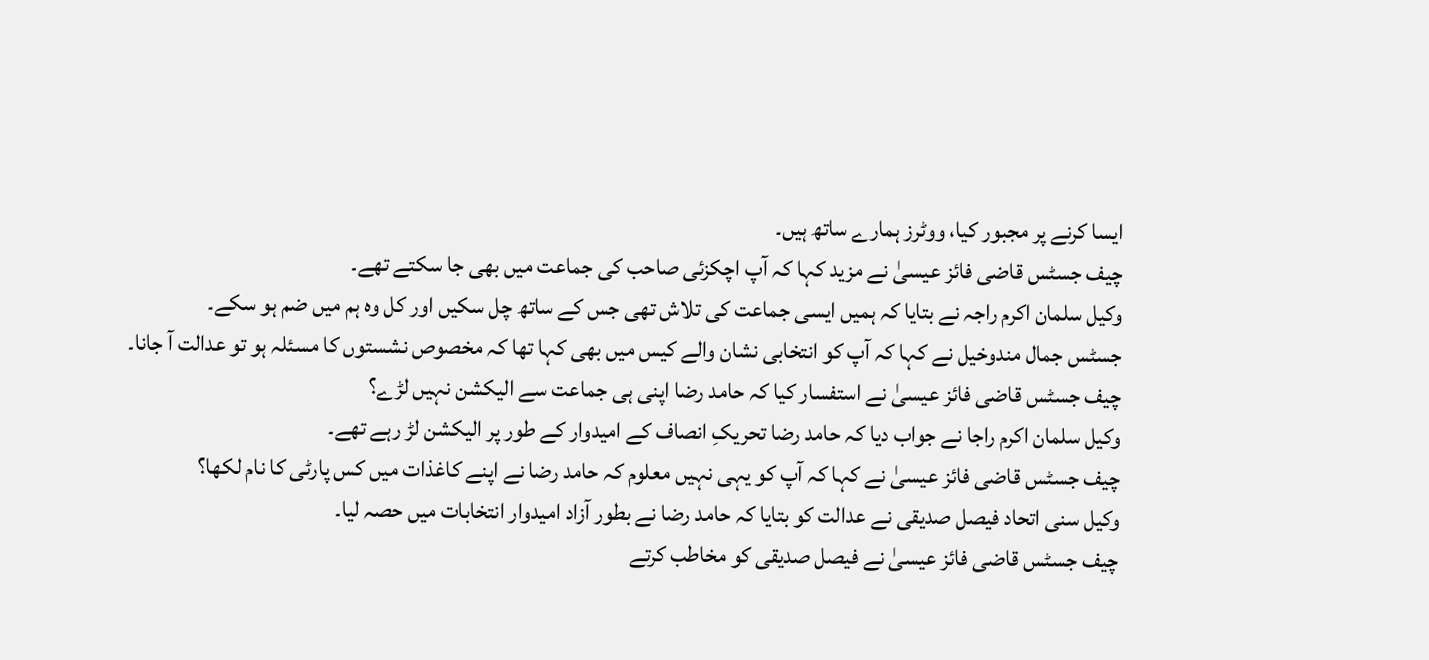ایسا کرنے پر مجبور کیا، ووٹرز ہمارے ساتھ ہیں۔
چیف جسٹس قاضی فائز عیسیٰ نے مزید کہا کہ آپ اچکزئی صاحب کی جماعت میں بھی جا سکتے تھے۔
وکیل سلمان اکرم راجہ نے بتایا کہ ہمیں ایسی جماعت کی تلاش تھی جس کے ساتھ چل سکیں اور کل وہ ہم میں ضم ہو سکے۔
جسٹس جمال مندوخیل نے کہا کہ آپ کو انتخابی نشان والے کیس میں بھی کہا تھا کہ مخصوص نشستوں کا مسئلہ ہو تو عدالت آ جانا۔
چیف جسٹس قاضی فائز عیسیٰ نے استفسار کیا کہ حامد رضا اپنی ہی جماعت سے الیکشن نہیں لڑے؟
وکیل سلمان اکرم راجا نے جواب دیا کہ حامد رضا تحریکِ انصاف کے امیدوار کے طور پر الیکشن لڑ رہے تھے۔
چیف جسٹس قاضی فائز عیسیٰ نے کہا کہ آپ کو یہی نہیں معلوم کہ حامد رضا نے اپنے کاغذات میں کس پارٹی کا نام لکھا؟
وکیل سنی اتحاد فیصل صدیقی نے عدالت کو بتایا کہ حامد رضا نے بطور آزاد امیدوار انتخابات میں حصہ لیا۔
چیف جسٹس قاضی فائز عیسیٰ نے فیصل صدیقی کو مخاطب کرتے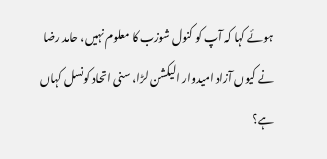ہوئے کہا کہ آپ کو کنول شوزب کا معلوم نہیں، حامد رضا نے کیوں آزاد امیدوار الیکشن لڑا، سنی اتحاد کونسل کہاں ہے؟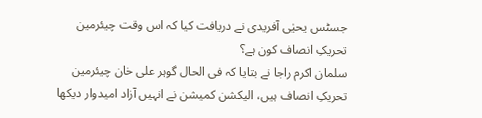جسٹس یحیٰی آفریدی نے دریافت کیا کہ اس وقت چیئرمین تحریکِ انصاف کون ہے؟
سلمان اکرم راجا نے بتایا کہ فی الحال گوہر علی خان چیئرمین تحریکِ انصاف ہیں، الیکشن کمیشن نے انہیں آزاد امیدوار دیکھا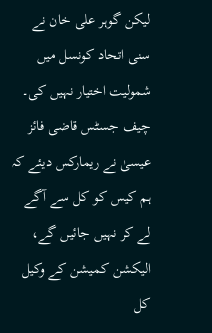لیکن گوہر علی خان نے سنی اتحاد کونسل میں شمولیت اختیار نہیں کی۔
چیف جسٹس قاضی فائز عیسیٰ نے ریمارکس دیئے کہ ہم کیس کو کل سے آگے لے کر نہیں جائیں گے، الیکشن کمیشن کے وکیل کل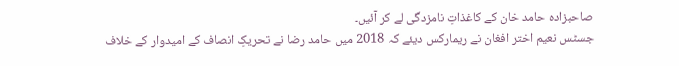صاحبزادہ حامد خان کے کاغذاتِ نامزدگی لے کر آئیں۔
جسٹس نعیم اختر افغان نے ریمارکس دیئے کہ 2018 میں حامد رضا نے تحریکِ انصاف کے امیدوار کے خلاف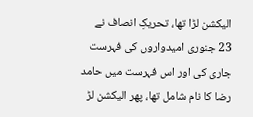الیکشن لڑا تھا، تحریکِ انصاف نے 23 جنوری امیدواروں کی فہرست جاری کی اور اس فہرست میں حامد رضا کا نام شامل تھا، پھر الیکشن لڑ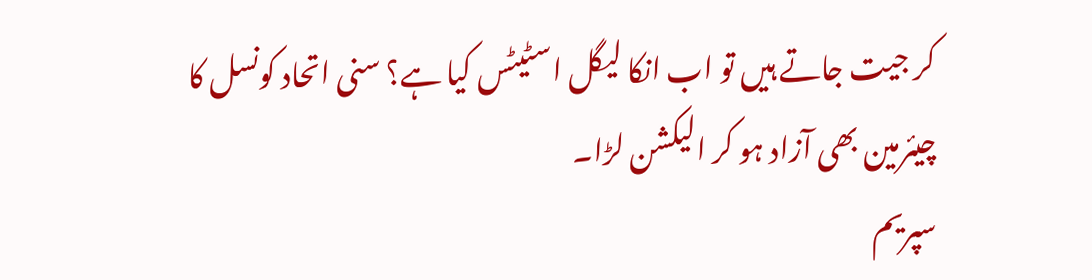کر جیت جاتے ہیں تو اب انکا لیگل اسٹیٹس کیا ہے؟ سنی اتحاد کونسل کا چیئرمین بھی آزاد ہو کر الیکشن لڑا۔
سپریم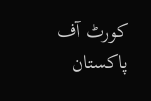کورٹ آف پاکستان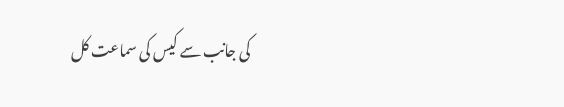کی جانب سے کیس کی سماعت کل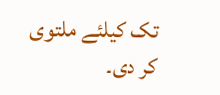تک کیلئے ملتوی کر دی۔